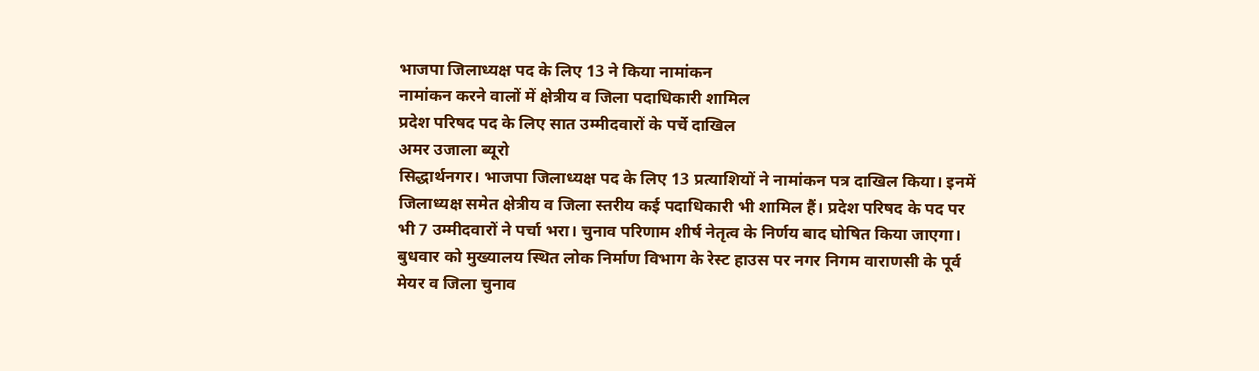भाजपा जिलाध्यक्ष पद के लिए 13 ने किया नामांकन
नामांकन करने वालों में क्षेत्रीय व जिला पदाधिकारी शामिल
प्रदेश परिषद पद के लिए सात उम्मीदवारों के पर्चे दाखिल
अमर उजाला ब्यूरो
सिद्धार्थनगर। भाजपा जिलाध्यक्ष पद के लिए 13 प्रत्याशियों ने नामांकन पत्र दाखिल किया। इनमें जिलाध्यक्ष समेत क्षेत्रीय व जिला स्तरीय कई पदाधिकारी भी शामिल हैं। प्रदेश परिषद के पद पर भी 7 उम्मीदवारों ने पर्चा भरा। चुनाव परिणाम शीर्ष नेतृत्व के निर्णय बाद घोषित किया जाएगा।
बुधवार को मुख्यालय स्थित लोक निर्माण विभाग के रेस्ट हाउस पर नगर निगम वाराणसी के पूर्व मेयर व जिला चुनाव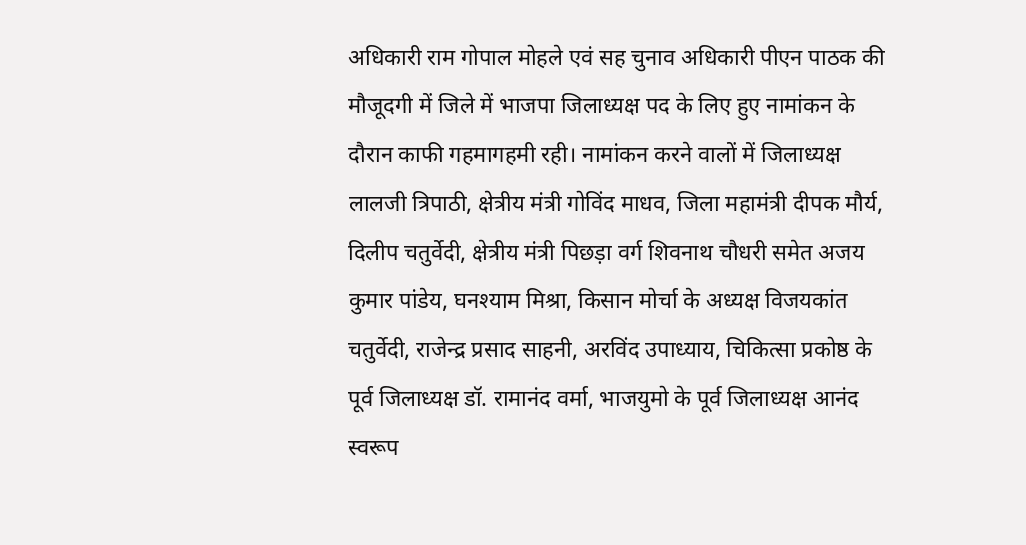अधिकारी राम गोपाल मोहले एवं सह चुनाव अधिकारी पीएन पाठक की मौजूदगी में जिले में भाजपा जिलाध्यक्ष पद के लिए हुए नामांकन के दौरान काफी गहमागहमी रही। नामांकन करने वालों में जिलाध्यक्ष लालजी त्रिपाठी, क्षेत्रीय मंत्री गोविंद माधव, जिला महामंत्री दीपक मौर्य, दिलीप चतुर्वेदी, क्षेत्रीय मंत्री पिछड़ा वर्ग शिवनाथ चौधरी समेत अजय कुमार पांडेय, घनश्याम मिश्रा, किसान मोर्चा के अध्यक्ष विजयकांत चतुर्वेदी, राजेन्द्र प्रसाद साहनी, अरविंद उपाध्याय, चिकित्सा प्रकोष्ठ के पूर्व जिलाध्यक्ष डॉ. रामानंद वर्मा, भाजयुमो के पूर्व जिलाध्यक्ष आनंद स्वरूप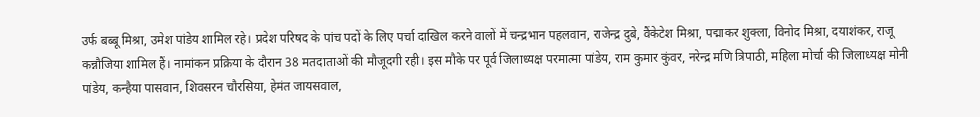उर्फ बब्बू मिश्रा, उमेश पांडेय शामिल रहे। प्रदेश परिषद के पांच पदों के लिए पर्चा दाखिल करने वालों में चन्द्रभान पहलवान, राजेन्द्र दुबे, वैंकेटेश मिश्रा, पद्माकर शुक्ला, विनोद मिश्रा, दयाशंकर, राजू कन्नौजिया शामिल हैं। नामांकन प्रक्रिया के दौरान 38 मतदाताओं की मौजूदगी रही। इस मौके पर पूर्व जिलाध्यक्ष परमात्मा पांडेय, राम कुमार कुंवर, नरेन्द्र मणि त्रिपाठी, महिला मोर्चा की जिलाध्यक्ष मोनी पांडेय, कन्हैया पासवान, शिवसरन चौरसिया, हेमंत जायसवाल,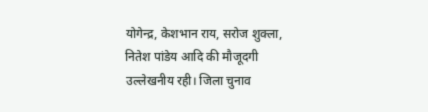योगेन्द्र, केशभान राय, सरोज शुक्ला, नितेश पांडेय आदि की मौजूदगी उल्लेखनीय रही। जिला चुनाव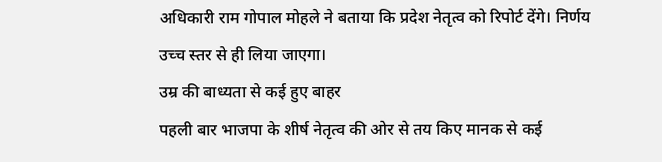अधिकारी राम गोपाल मोहले ने बताया कि प्रदेश नेतृत्व को रिपोर्ट देंगे। निर्णय उच्च स्तर से ही लिया जाएगा।
उम्र की बाध्यता से कई हुए बाहर
पहली बार भाजपा के शीर्ष नेतृत्व की ओर से तय किए मानक से कई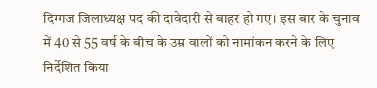दिग्गज जिलाध्यक्ष पद की दावेदारी से बाहर हो गए। इस बार के चुनाव में 40 से 55 वर्ष के बीच के उम्र वालों को नामांकन करने के लिए निर्देशित किया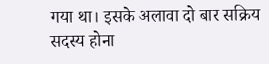गया था। इसके अलावा दो बार सक्रिय सदस्य होना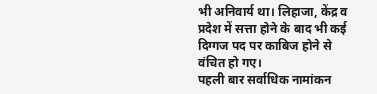भी अनिवार्य था। लिहाजा, केंद्र व प्रदेश में सत्ता होने के बाद भी कई दिग्गज पद पर काबिज होने से वंचित हो गए।
पहली बार सर्वाधिक नामांकन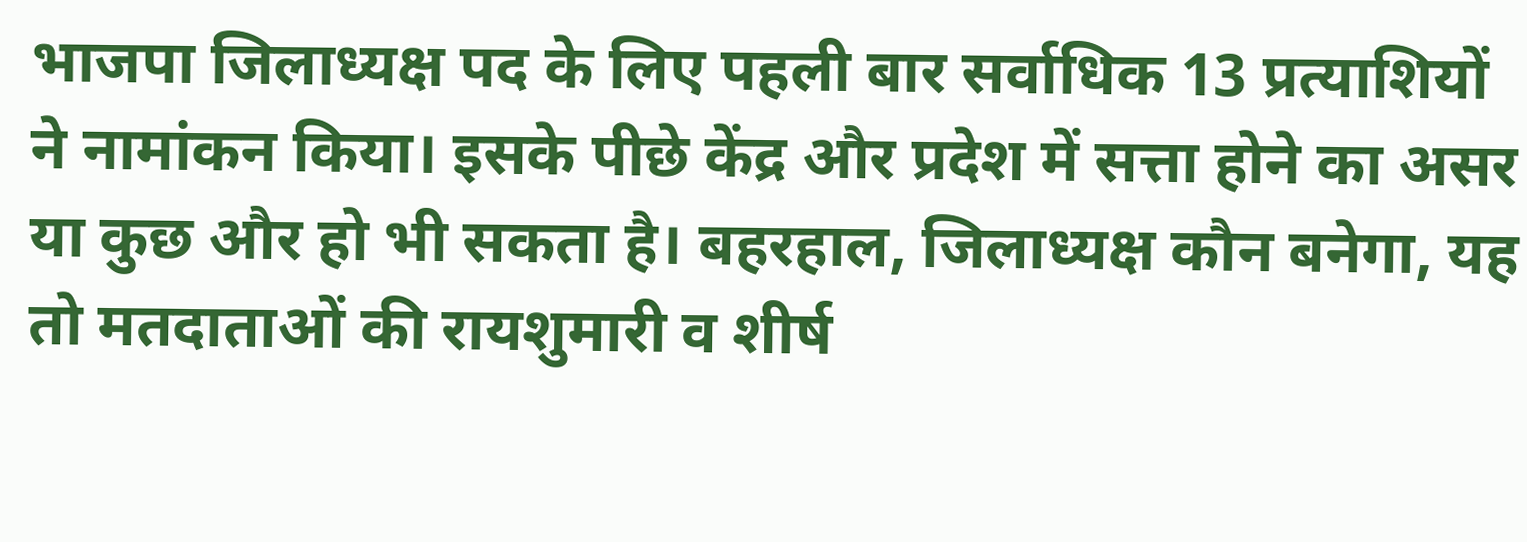भाजपा जिलाध्यक्ष पद के लिए पहली बार सर्वाधिक 13 प्रत्याशियों ने नामांकन किया। इसके पीछे केंद्र और प्रदेश में सत्ता होने का असर या कुछ और हो भी सकता है। बहरहाल, जिलाध्यक्ष कौन बनेगा, यह तो मतदाताओं की रायशुमारी व शीर्ष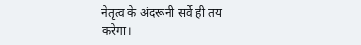नेतृत्व के अंदरूनी सर्वे ही तय करेगा।